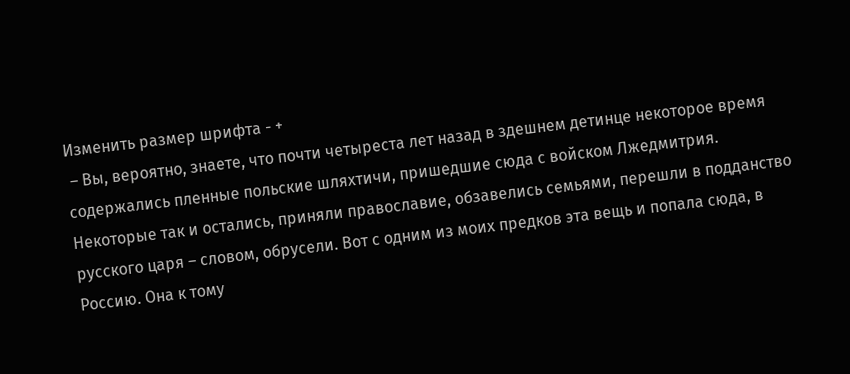Изменить размер шрифта - +
 – Вы, вероятно, знаете, что почти четыреста лет назад в здешнем детинце некоторое время содержались пленные польские шляхтичи, пришедшие сюда с войском Лжедмитрия. Некоторые так и остались, приняли православие, обзавелись семьями, перешли в подданство русского царя – словом, обрусели. Вот с одним из моих предков эта вещь и попала сюда, в Россию. Она к тому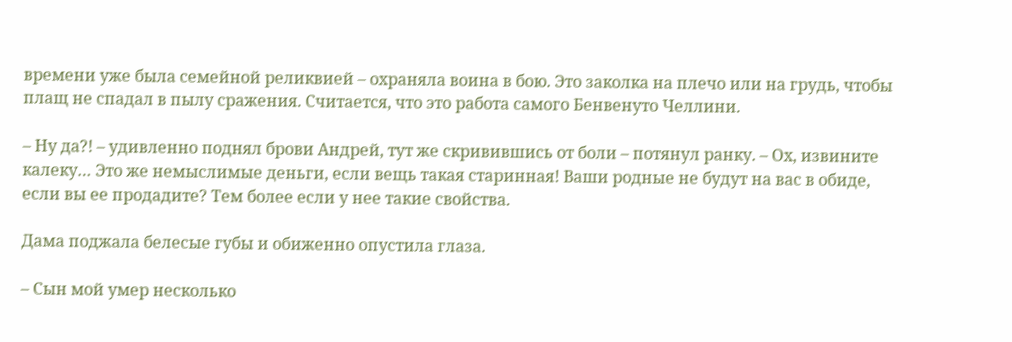времени уже была семейной реликвией – охраняла воина в бою. Это заколка на плечо или на грудь, чтобы плащ не спадал в пылу сражения. Считается, что это работа самого Бенвенуто Челлини.

– Ну да?! – удивленно поднял брови Андрей, тут же скривившись от боли – потянул ранку. – Ох, извините калеку… Это же немыслимые деньги, если вещь такая старинная! Ваши родные не будут на вас в обиде, если вы ее продадите? Тем более если у нее такие свойства.

Дама поджала белесые губы и обиженно опустила глаза.

– Сын мой умер несколько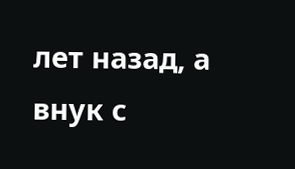лет назад, а внук с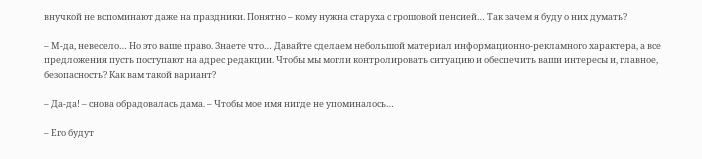внучкой не вспоминают даже на праздники. Понятно – кому нужна старуха с грошовой пенсией… Так зачем я буду о них думать?

– М-да, невесело… Но это ваше право. Знаете что… Давайте сделаем небольшой материал информационно-рекламного характера, а все предложения пусть поступают на адрес редакции. Чтобы мы могли контролировать ситуацию и обеспечить ваши интересы и, главное, безопасность? Как вам такой вариант?

– Да-да! – снова обрадовалась дама. – Чтобы мое имя нигде не упоминалось…

– Его будут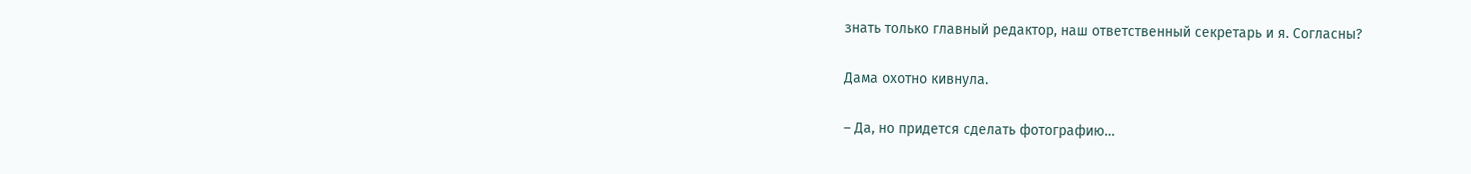знать только главный редактор, наш ответственный секретарь и я. Согласны?

Дама охотно кивнула.

– Да, но придется сделать фотографию…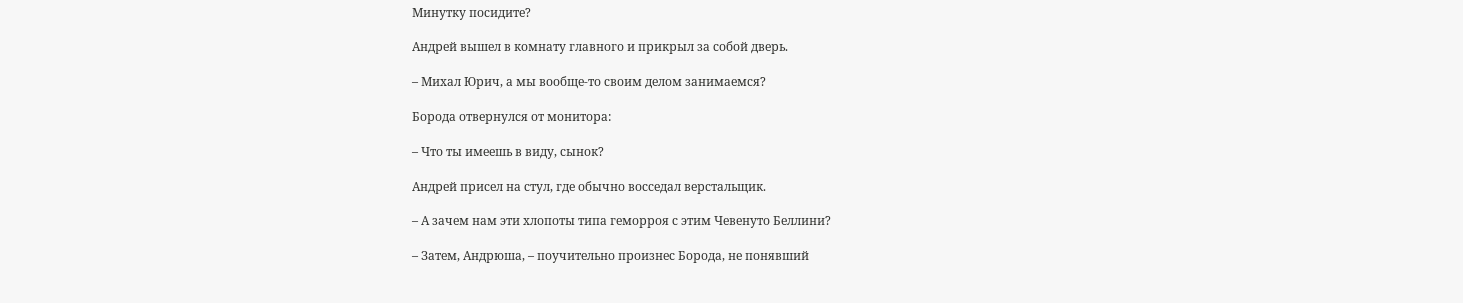Минутку посидите?

Андрей вышел в комнату главного и прикрыл за собой дверь.

– Михал Юрич, а мы вообще-то своим делом занимаемся?

Борода отвернулся от монитора:

– Что ты имеешь в виду, сынок?

Андрей присел на стул, где обычно восседал верстальщик.

– А зачем нам эти хлопоты типа геморроя с этим Чевенуто Беллини?

– Затем, Андрюша, – поучительно произнес Борода, не понявший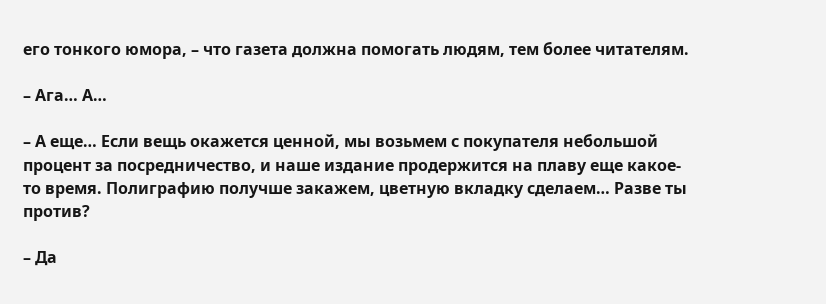его тонкого юмора, – что газета должна помогать людям, тем более читателям.

– Ага… А…

– А еще… Если вещь окажется ценной, мы возьмем с покупателя небольшой процент за посредничество, и наше издание продержится на плаву еще какое-то время. Полиграфию получше закажем, цветную вкладку сделаем… Разве ты против?

– Да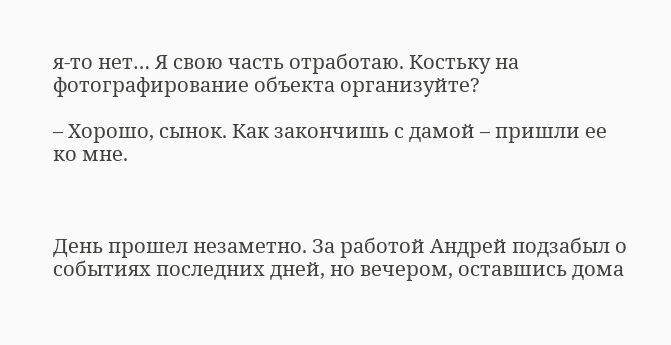я-то нет… Я свою часть отработаю. Костьку на фотографирование объекта организуйте?

– Хорошо, сынок. Как закончишь с дамой – пришли ее ко мне.



День прошел незаметно. За работой Андрей подзабыл о событиях последних дней, но вечером, оставшись дома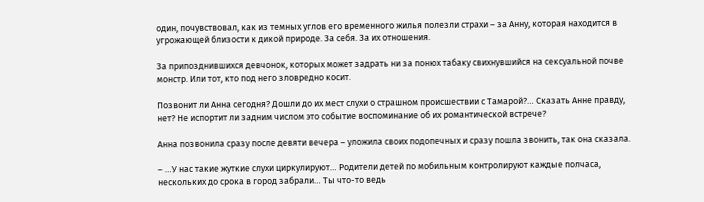один, почувствовал, как из темных углов его временного жилья полезли страхи – за Анну, которая находится в угрожающей близости к дикой природе. За себя. За их отношения.

За припозднившихся девчонок, которых может задрать ни за понюх табаку свихнувшийся на сексуальной почве монстр. Или тот, кто под него зловредно косит.

Позвонит ли Анна сегодня? Дошли до их мест слухи о страшном происшествии с Тамарой?… Сказать Анне правду, нет? Не испортит ли задним числом это событие воспоминание об их романтической встрече?

Анна позвонила сразу после девяти вечера – уложила своих подопечных и сразу пошла звонить, так она сказала.

– …У нас такие жуткие слухи циркулируют… Родители детей по мобильным контролируют каждые полчаса, нескольких до срока в город забрали… Ты что-то ведь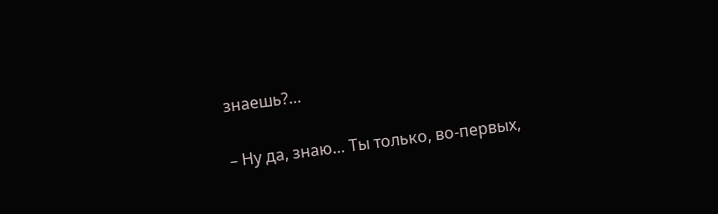знаешь?…

– Ну да, знаю… Ты только, во-первых,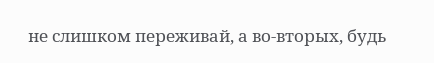не слишком переживай, а во-вторых, будь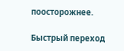поосторожнее.

Быстрый переход